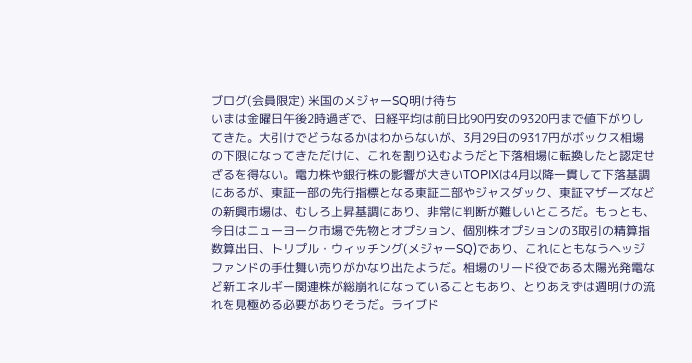ブログ(会員限定) 米国のメジャーSQ明け待ち
いまは金曜日午後2時過ぎで、日経平均は前日比90円安の9320円まで値下がりしてきた。大引けでどうなるかはわからないが、3月29日の9317円がボックス相場の下限になってきただけに、これを割り込むようだと下落相場に転換したと認定せざるを得ない。電力株や銀行株の影響が大きいTOPIXは4月以降一貫して下落基調にあるが、東証一部の先行指標となる東証二部やジャスダック、東証マザーズなどの新興市場は、むしろ上昇基調にあり、非常に判断が難しいところだ。もっとも、今日はニューヨーク市場で先物とオプション、個別株オプションの3取引の精算指数算出日、トリプル・ウィッチング(メジャーSQ)であり、これにともなうヘッジファンドの手仕舞い売りがかなり出たようだ。相場のリード役である太陽光発電など新エネルギー関連株が総崩れになっていることもあり、とりあえずは週明けの流れを見極める必要がありそうだ。ライブド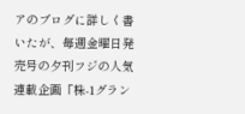アのブログに詳しく書いたが、毎週金曜日発売号の夕刊フジの人気連載企画「株-1グラン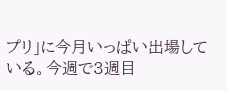プリ」に今月いっぱい出場している。今週で3週目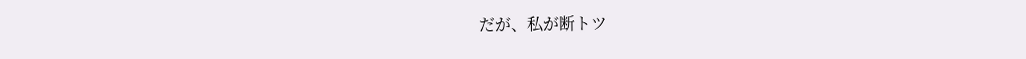だが、私が断トツ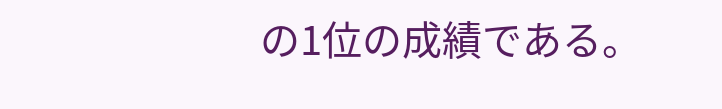の1位の成績である。